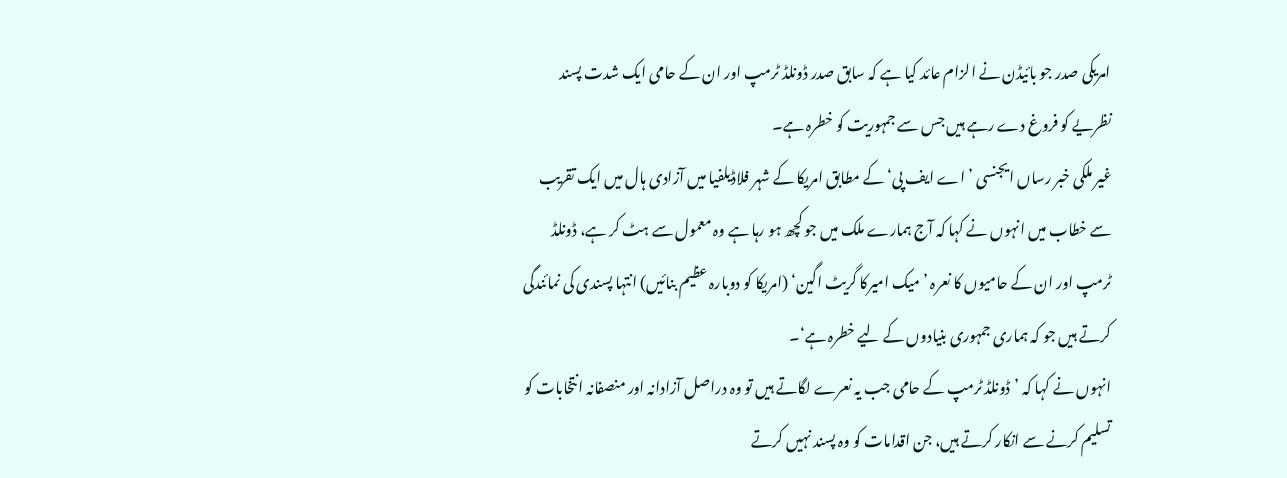امریکی صدر جو بائیڈن نے الزام عائد کیا ہے کہ سابق صدر ڈونلڈ ٹرمپ اور ان کے حامی ایک شدت پسند نظریے کو فروغ دے رہے ہیں جس سے جمہوریت کو خطرہ ہے۔
غیر ملکی خبر رساں ایجنسی ’اے ایف پی‘ کے مطابق امریکا کے شہر فلاڈیلفیا میں آزادی ہال میں ایک تقریب سے خطاب میں انہوں نے کہا کہ آج ہمارے ملک میں جو کچھ ہو رہا ہے وہ معمول سے ہٹ کر ہے، ڈونلڈ ٹرمپ اور ان کے حامیوں کا نعرہ ’میک امیرکا گریٹ اگین‘ (امریکا کو دوبارہ عظیم بنائیں) انتہا پسندی کی نمائندگی کرتے ہیں جو کہ ہماری جمہوری بنیادوں کے لیے خطرہ ہے‘۔
انہوں نے کہا کہ ’ڈونلڈ ٹرمپ کے حامی جب یہ نعرے لگاتے ہیں تو وہ دراصل آزادانہ اور منصفانہ انتخابات کو تسلیم کرنے سے انکار کرتے ہیں، جن اقدامات کو وہ پسند نہیں کرتے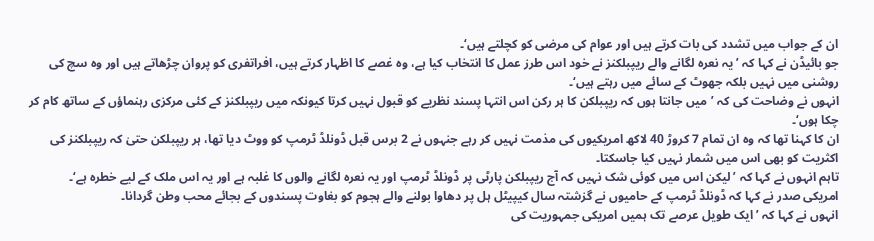ان کے جواب میں تشدد کی بات کرتے ہیں اور عوام کی مرضی کو کچلتے ہیں‘۔
جو بائیڈن نے کہا کہ ’یہ نعرہ لگانے والے ریپبلکنز نے خود اس طرز عمل کا انتخاب کیا ہے، وہ غصے کا اظہار کرتے ہیں، افراتفری کو پروان چڑھاتے ہیں اور وہ سچ کی روشنی میں نہیں بلکہ جھوٹ کے سائے میں رہتے ہیں‘۔
انہوں نے وضاحت کی کہ ’میں جانتا ہوں کہ ریپبلکن کا ہر رکن اس انتہا پسند نظریے کو قبول نہیں کرتا کیونکہ میں ریپبلکنز کے کئی مرکزی رہنماؤں کے ساتھ کام کر چکا ہوں‘۔
ان کا کہنا تھا کہ وہ ان تمام 7 کروڑ 40 لاکھ امریکیوں کی مذمت نہیں کر رہے جنہوں نے 2 برس قبل ڈونلڈ ٹرمپ کو ووٹ دیا تھا، ہر ریپبلکن حتیٰ کہ ریپبلکنز کی اکثریت کو بھی اس میں شمار نہیں کیا جاسکتا۔
تاہم انہوں نے کہا کہ ’لیکن اس میں کوئی شک نہیں کہ آج ریپبلکن پارٹی پر ڈونلڈ ٹرمپ اور یہ نعرہ لگانے والوں کا غلبہ ہے اور یہ اس ملک کے لیے خطرہ ہے‘۔
امریکی صدر نے کہا کہ ڈونلڈ ٹرمپ کے حامیوں نے گزشتہ سال کیپیٹل ہل پر دھاوا بولنے والے ہجوم کو بغاوت پسندوں کے بجائے محب وطن گردانا۔
انہوں نے کہا کہ ’ایک طویل عرصے تک ہمیں امریکی جمہوریت کی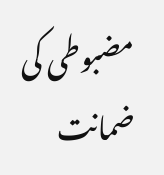مضبوطی کی ضمانت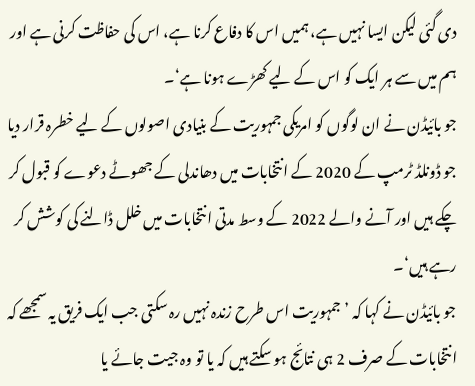دی گئی لیکن ایسا نہیں ہے، ہمیں اس کا دفاع کرنا ہے، اس کی حفاظت کرنی ہے اور ہم میں سے ہر ایک کو اس کے لیے کھڑے ہونا ہے‘۔
جو بائیڈن نے ان لوگوں کو امریکی جمہوریت کے بنیادی اصولوں کے لیے خطرہ قرار دیا جو ڈونلڈ ٹرمپ کے 2020 کے انتخابات میں دھاندلی کے جھوٹے دعوے کو قبول کر چکے ہیں اور آنے والے 2022 کے وسط مدتی انتخابات میں خلل ڈالنے کی کوشش کر رہے ہیں‘۔
جو بائیڈن نے کہا کہ ’جمہوریت اس طرح زندہ نہیں رہ سکتی جب ایک فریق یہ سمجھے کہ انتخابات کے صرف 2 ہی نتائج ہو سکتے ہیں کہ یا تو وہ جیت جائے یا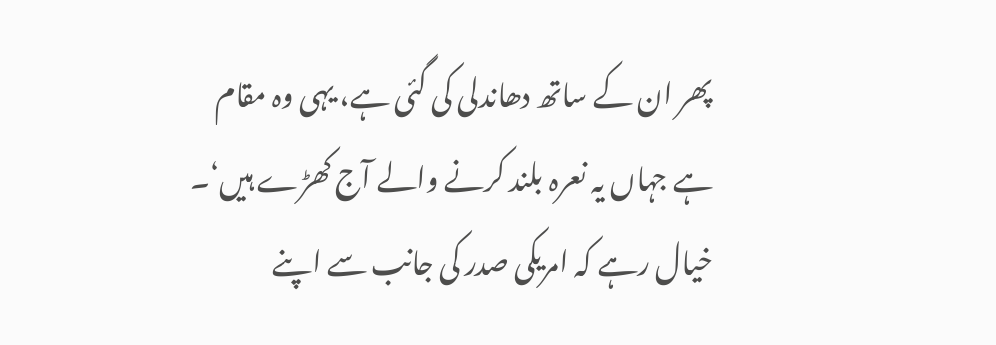پھر ان کے ساتھ دھاندلی کی گئی ہے، یہی وہ مقام ہے جہاں یہ نعرہ بلند کرنے والے آج کھڑے ہیں‘۔
خیال رہے کہ امریکی صدر کی جانب سے اپنے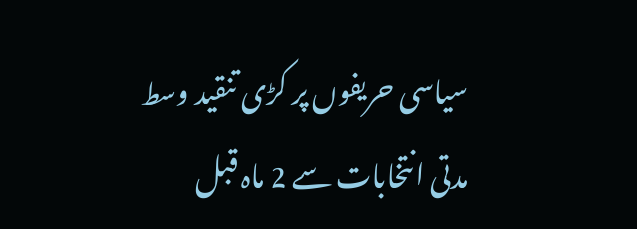سیاسی حریفوں پر کڑی تنقید وسط مدتی انتخابات سے 2 ماہ قبل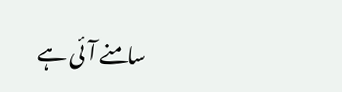سامنے آئی ہے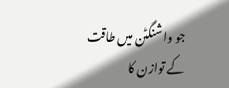جو واشنگٹن میں طاقت کے توازن کا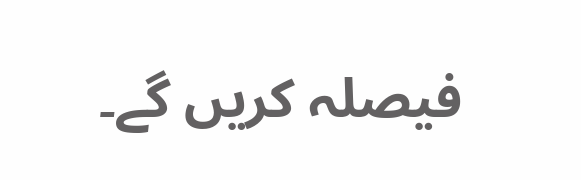فیصلہ کریں گے۔